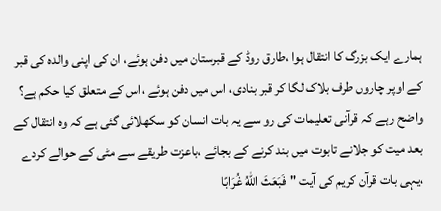ہمارے ایک بزرگ کا انتقال ہوا ،طارق روڈ کے قبرستان میں دفن ہوئے، ان کی اپنی والدہ کی قبر کے اوپر چاروں طرف بلاک لگا کر قبر بنادی، اس میں دفن ہوئے ،اس کے متعلق کیا حکم ہے؟
واضح رہے کہ قرآنی تعلیمات کی رو سے یہ بات انسان کو سکھلائی گئی ہے کہ وہ انتقال کے بعد میت کو جلانے تابوت میں بند کرنے کے بجائے ،باعزت طریقے سے مٹی کے حوالے کردے ،یہی بات قرآن کریم کی آیت "فَبَعَثَ اللّٰهُ غُرَابًا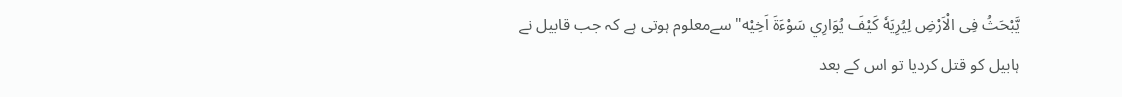یَّبْحَثُ فِی الْاَرْضِ لِیُرِیَهٗ كَیْفَ یُوَارِي سَوْءَةَ اَخِیْه"سےمعلوم ہوتی ہے کہ جب قابیل نے ہابیل کو قتل کردیا تو اس کے بعد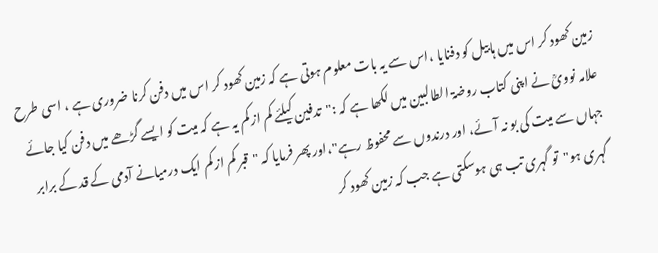زمین کھود کر اس میں ہابیل کو دفنایا ،اس سے یہ بات معلوم ہوتی ہے کہ زمین کھود کر اس میں دفن کرنا ضروری ہے ، اسی طرح علامہ نوویؒ نے اپنی کتاب روضۃ الطالبین میں لکھا ہے کہ :"تدفین کیلئے کم از کم یہ ہے کہ میت کو ایسے گڑھے میں دفن کیا جائے جہاں سے میت کی بو نہ آئے، اور درندوں سے محفوظ رہے"،اور پھر فرمایا کہ "قبر کم از کم ایک درمیانے آدمی کے قد کے برابر گہری ہو"تو گہری تب ہی ہوسکتی ہے جب کہ زمین کھود کر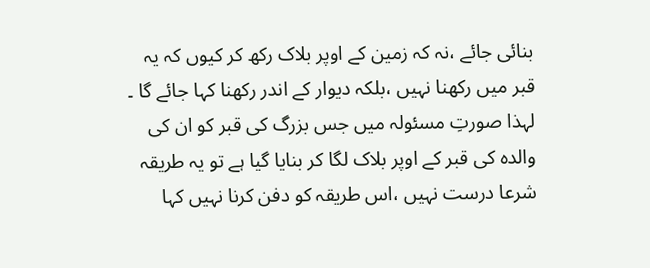بنائی جائے ،نہ کہ زمین کے اوپر بلاک رکھ کر کیوں کہ یہ قبر میں رکھنا نہیں ،بلکہ دیوار کے اندر رکھنا کہا جائے گا ۔
لہذا صورتِ مسئولہ میں جس بزرگ کی قبر کو ان کی والدہ کی قبر کے اوپر بلاک لگا کر بنایا گیا ہے تو یہ طریقہ شرعا درست نہیں ،اس طریقہ کو دفن کرنا نہیں کہا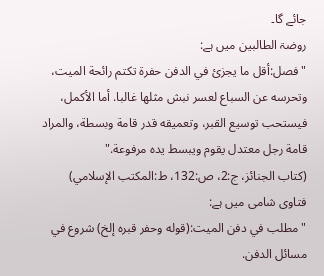جائے گا۔
روضۃ الطالبین میں ہے:
"فصل:أقل ما يجزئ في الدفن حفرة تكتم رائحة الميت، وتحرسه عن السباع لعسر نبش مثلها غالبا. أما الأكمل، فيستحب توسيع القبر، وتعميقه قدر قامة وبسطة، والمراد قامة رجل معتدل يقوم ويبسط يده مرفوعة."
(كتاب الجنائز، ج:2، ص:132، ط:المكتب الإسلامي)
فتاوی شامی میں ہے:
"مطلب في دفن الميت:(قوله وحفر قبره إلخ) شروع في مسائل الدفن.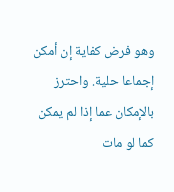وهو فرض كفاية إن أمكن إجماعا حلية. واحترز بالإمكان عما إذا لم يمكن كما لو مات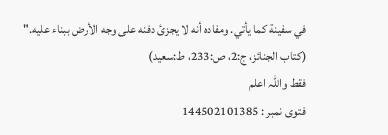في سفينة كما يأتي. ومفاده أنه لا يجزئ دفنه على وجه الأرض ببناء عليه."
(كتاب الجنائز، ج:2، ص:233، ط:سعید)
فقط واللہ اعلم
فتوی نمبر : 144502101385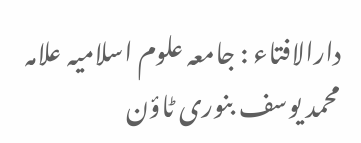دارالافتاء : جامعہ علوم اسلامیہ علامہ محمد یوسف بنوری ٹاؤن